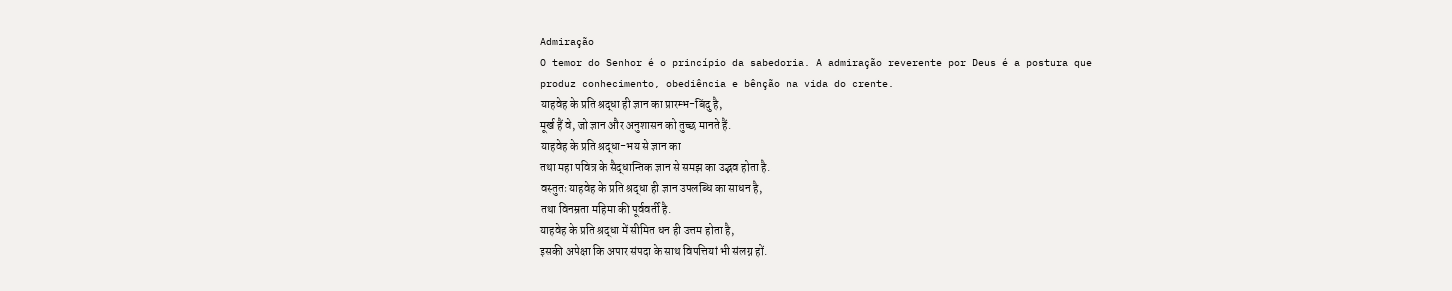Admiração
O temor do Senhor é o princípio da sabedoria. A admiração reverente por Deus é a postura que produz conhecimento, obediência e bênção na vida do crente.
याहवेह के प्रति श्रद्धा ही ज्ञान का प्रारम्भ-बिंदु है,
मूर्ख हैं वे, जो ज्ञान और अनुशासन को तुच्छ मानते हैं.
याहवेह के प्रति श्रद्धा-भय से ज्ञान का
तथा महा पवित्र के सैद्धान्तिक ज्ञान से समझ का उद्भव होता है.
वस्तुतः याहवेह के प्रति श्रद्धा ही ज्ञान उपलब्धि का साधन है,
तथा विनम्रता महिमा की पूर्ववर्ती है.
याहवेह के प्रति श्रद्धा में सीमित धन ही उत्तम होता है,
इसकी अपेक्षा कि अपार संपदा के साथ विपत्तियां भी संलग्न हों.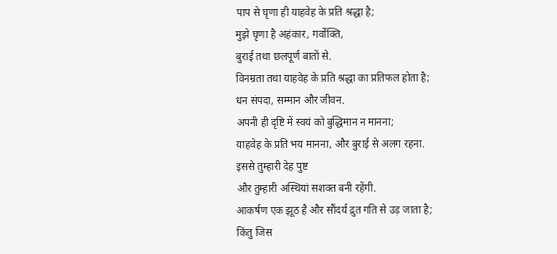पाप से घृणा ही याहवेह के प्रति श्रद्धा है;
मुझे घृणा है अहंकार, गर्वोक्ति,
बुराई तथा छलपूर्ण बातों से.
विनम्रता तथा याहवेह के प्रति श्रद्धा का प्रतिफल होता है;
धन संपदा, सम्मान और जीवन.
अपनी ही दृष्टि में स्वयं को बुद्धिमान न मानना;
याहवेह के प्रति भय मानना, और बुराई से अलग रहना.
इससे तुम्हारी देह पुष्ट
और तुम्हारी अस्थियां सशक्त बनी रहेंगी.
आकर्षण एक झूठ है और सौंदर्य द्रुत गति से उड़ जाता है;
किंतु जिस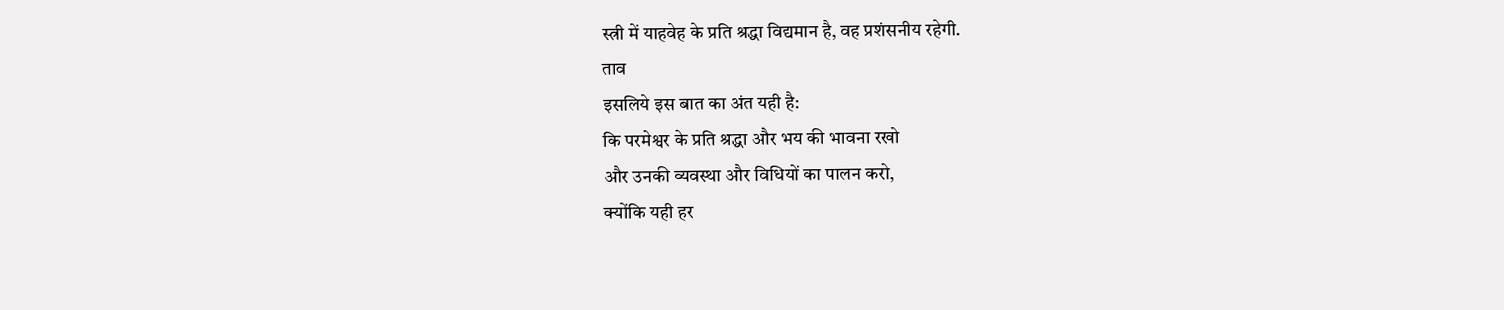स्त्री में याहवेह के प्रति श्रद्धा विद्यमान है, वह प्रशंसनीय रहेगी.
ताव
इसलिये इस बात का अंत यही है:
कि परमेश्वर के प्रति श्रद्धा और भय की भावना रखो
और उनकी व्यवस्था और विधियों का पालन करो,
क्योंकि यही हर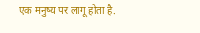एक मनुष्य पर लागू होता है.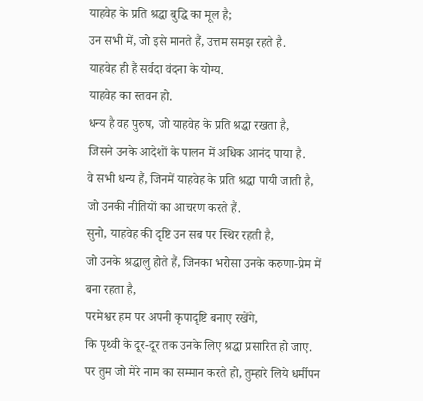याहवेह के प्रति श्रद्धा बुद्धि का मूल है;
उन सभी में, जो इसे मानते हैं, उत्तम समझ रहते है.
याहवेह ही हैं सर्वदा वंदना के योग्य.
याहवेह का स्तवन हो.
धन्य है वह पुरुष, जो याहवेह के प्रति श्रद्धा रखता है,
जिसने उनके आदेशों के पालन में अधिक आनंद पाया है.
वे सभी धन्य हैं, जिनमें याहवेह के प्रति श्रद्धा पायी जाती है,
जो उनकी नीतियों का आचरण करते हैं.
सुनो, याहवेह की दृष्टि उन सब पर स्थिर रहती है,
जो उनके श्रद्धालु होते हैं, जिनका भरोसा उनके करुणा-प्रेम में बना रहता है,
परमेश्वर हम पर अपनी कृपादृष्टि बनाए रखेंगे,
कि पृथ्वी के दूर-दूर तक उनके लिए श्रद्धा प्रसारित हो जाए.
पर तुम जो मेरे नाम का सम्मान करते हो, तुम्हारे लिये धर्मीपन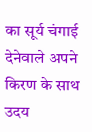का सूर्य चंगाई देनेवाले अपने किरण के साथ उदय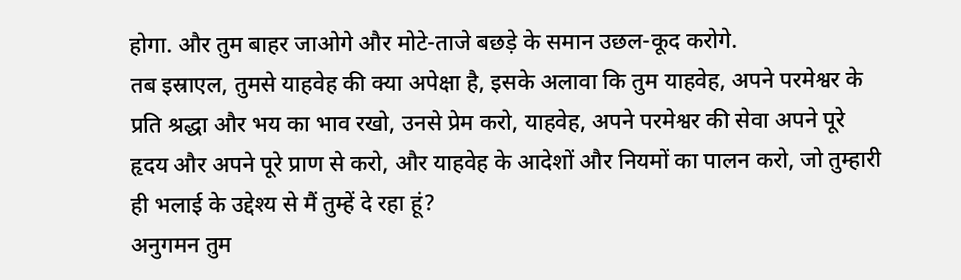होगा. और तुम बाहर जाओगे और मोटे-ताजे बछड़े के समान उछल-कूद करोगे.
तब इस्राएल, तुमसे याहवेह की क्या अपेक्षा है, इसके अलावा कि तुम याहवेह, अपने परमेश्वर के प्रति श्रद्धा और भय का भाव रखो, उनसे प्रेम करो, याहवेह, अपने परमेश्वर की सेवा अपने पूरे हृदय और अपने पूरे प्राण से करो, और याहवेह के आदेशों और नियमों का पालन करो, जो तुम्हारी ही भलाई के उद्देश्य से मैं तुम्हें दे रहा हूं?
अनुगमन तुम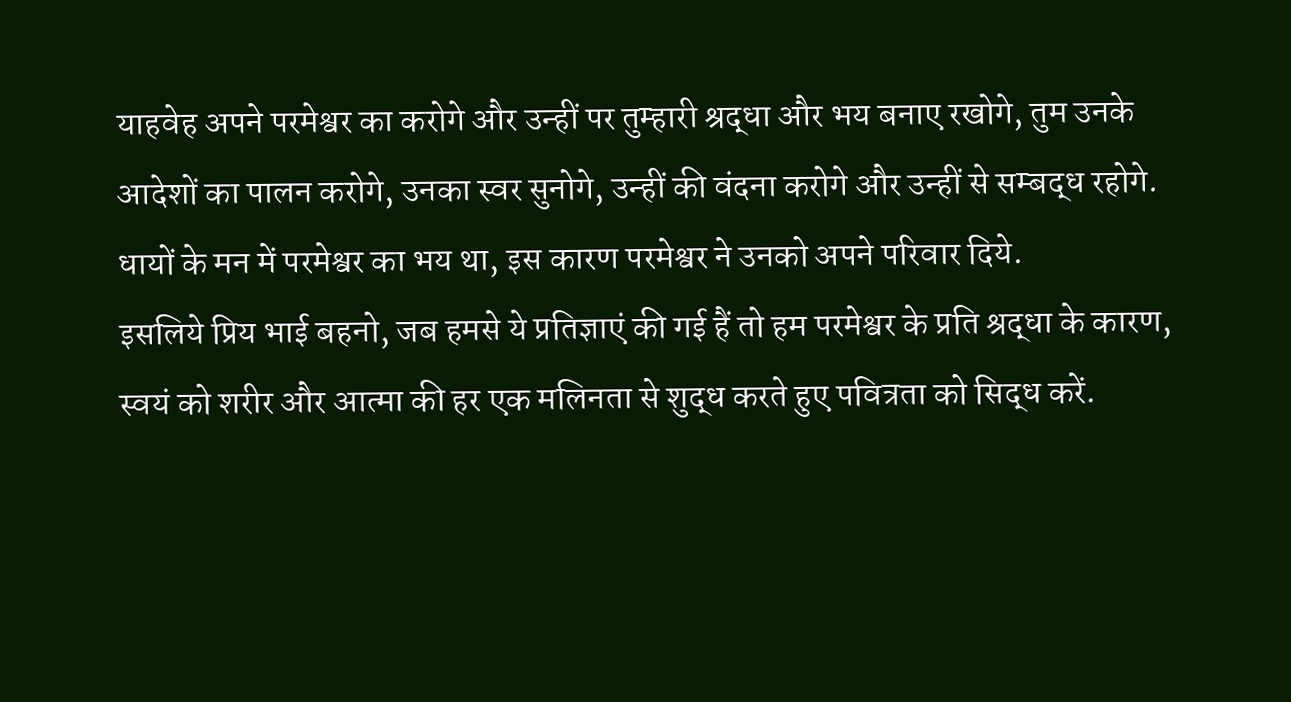याहवेह अपने परमेश्वर का करोगे और उन्हीं पर तुम्हारी श्रद्धा और भय बनाए रखोगे, तुम उनके आदेशों का पालन करोगे, उनका स्वर सुनोगे, उन्हीं की वंदना करोगे और उन्हीं से सम्बद्ध रहोगे.
धायों के मन में परमेश्वर का भय था, इस कारण परमेश्वर ने उनको अपने परिवार दिये.
इसलिये प्रिय भाई बहनो, जब हमसे ये प्रतिज्ञाएं की गई हैं तो हम परमेश्वर के प्रति श्रद्धा के कारण, स्वयं को शरीर और आत्मा की हर एक मलिनता से शुद्ध करते हुए पवित्रता को सिद्ध करें.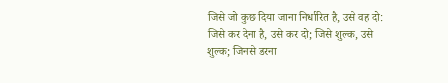जिसे जो कुछ दिया जाना निर्धारित है, उसे वह दो: जिसे कर देना है, उसे कर दो; जिसे शुल्क, उसे शुल्क; जिनसे डरना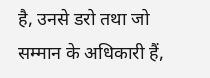है, उनसे डरो तथा जो सम्मान के अधिकारी हैं,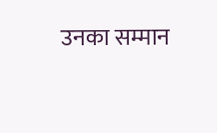उनका सम्मान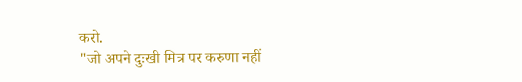करो.
"जो अपने दुःखी मित्र पर करुणा नहीं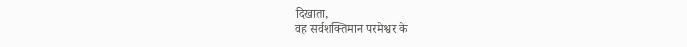दिखाता,
वह सर्वशक्तिमान परमेश्वर के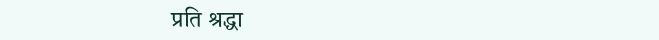प्रति श्रद्धा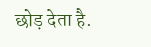छोड़ देता है.